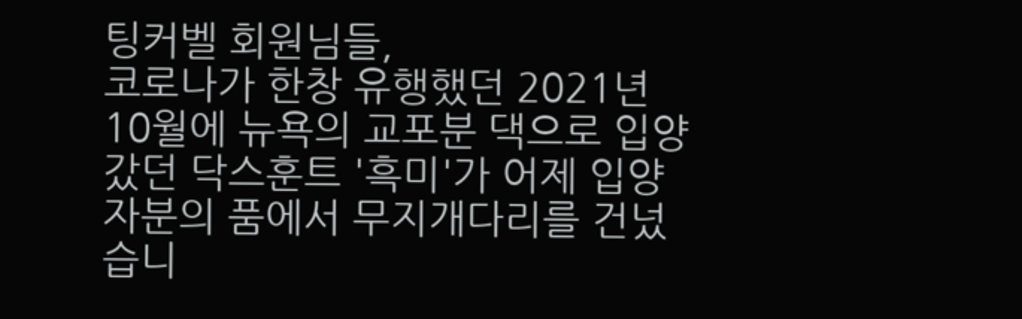팅커벨 회원님들,
코로나가 한창 유행했던 2021년 10월에 뉴욕의 교포분 댁으로 입양갔던 닥스훈트 '흑미'가 어제 입양자분의 품에서 무지개다리를 건넜습니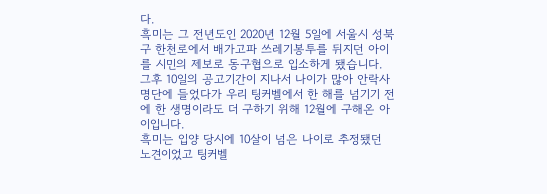다.
흑미는 그 전년도인 2020년 12월 5일에 서울시 성북구 한천로에서 배가고파 쓰레기봉투를 뒤지던 아이를 시민의 제보로 동구협으로 입소하게 됐습니다. 그후 10일의 공고기간이 지나서 나이가 많아 안락사 명단에 들었다가 우리 팅커벨에서 한 해를 넘기기 전에 한 생명이라도 더 구하기 위해 12월에 구해온 아이입니다.
흑미는 입양 당시에 10살이 넘은 나이로 추정됐던 노견이었고 팅커벨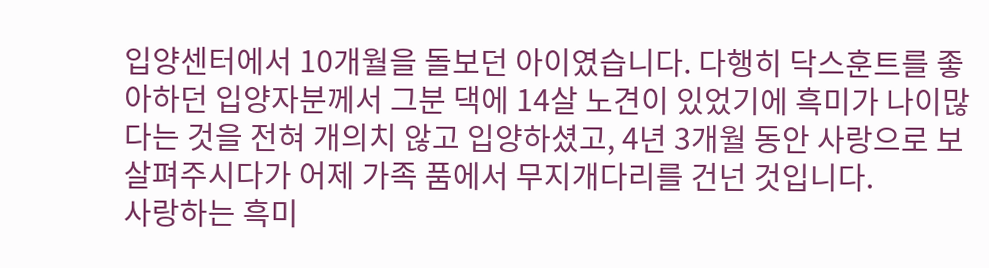입양센터에서 10개월을 돌보던 아이였습니다. 다행히 닥스훈트를 좋아하던 입양자분께서 그분 댁에 14살 노견이 있었기에 흑미가 나이많다는 것을 전혀 개의치 않고 입양하셨고, 4년 3개월 동안 사랑으로 보살펴주시다가 어제 가족 품에서 무지개다리를 건넌 것입니다.
사랑하는 흑미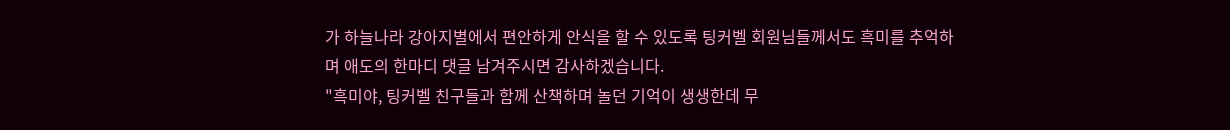가 하늘나라 강아지별에서 편안하게 안식을 할 수 있도록 팅커벨 회원님들께서도 흑미를 추억하며 애도의 한마디 댓글 남겨주시면 감사하겠습니다.
"흑미야, 팅커벨 친구들과 함께 산책하며 놀던 기억이 생생한데 무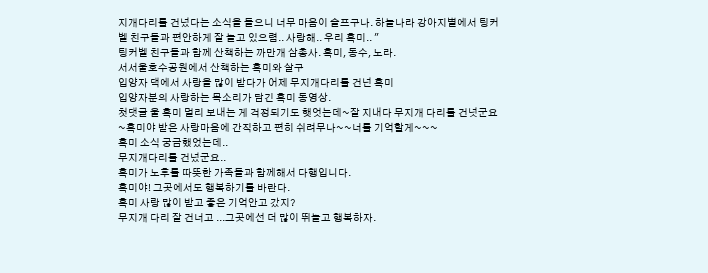지개다리를 건넜다는 소식을 들으니 너무 마음이 슬프구나. 하늘나라 강아지별에서 팅커벨 친구들과 편안하게 잘 놀고 있으렴.. 사랑해.. 우리 흑미.. "
팅커벨 친구들과 함께 산책하는 까만개 삼총사. 흑미, 동수, 노라.
서서울호수공원에서 산책하는 흑미와 살구
입양자 댁에서 사랑을 많이 받다가 어제 무지개다리를 건넌 흑미
입양자분의 사랑하는 목소리가 담긴 흑미 동영상.
첫댓글 울 흑미 멀리 보내는 게 걱정되기도 햇엇는데~잘 지내다 무지개 다리를 건넛군요~흑미야 받은 사랑마음에 간직하고 편히 쉬려무나~~너를 기억할게~~~
흑미 소식 궁금했었는데..
무지개다리를 건넜군요..
흑미가 노후를 따뜻한 가족들과 함께해서 다행입니다.
흑미야! 그곳에서도 행복하기를 바란다.
흑미 사랑 많이 받고 좋은 기억안고 갔지?
무지개 다리 잘 건너고 ...그곳에선 더 많이 뛰놀고 행복하자.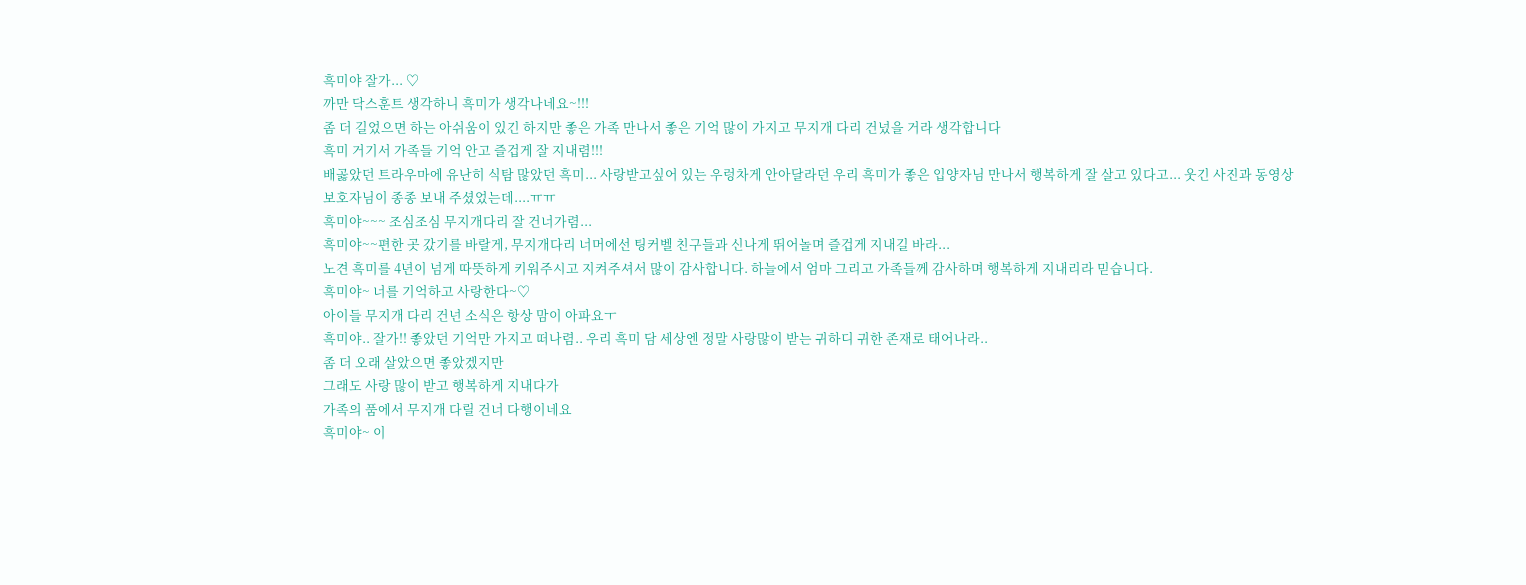흑미야 잘가... ♡
까만 닥스훈트 생각하니 흑미가 생각나네요~!!!
좀 더 길었으면 하는 아쉬움이 있긴 하지만 좋은 가족 만나서 좋은 기억 많이 가지고 무지개 다리 건넜을 거라 생각합니다
흑미 거기서 가족들 기억 안고 즐겁게 잘 지내렴!!!
배곯았던 트라우마에 유난히 식탐 많았던 흑미... 사랑받고싶어 있는 우렁차게 안아달라던 우리 흑미가 좋은 입양자님 만나서 행복하게 잘 살고 있다고... 웃긴 사진과 동영상 보호자님이 종종 보내 주셨었는데....ㅠㅠ
흑미야~~~ 조심조심 무지개다리 잘 건너가렴...
흑미야~~편한 곳 갔기를 바랄게, 무지개다리 너머에선 팅커벨 친구들과 신나게 뛰어놀며 즐겁게 지내길 바라...
노견 흑미를 4년이 넘게 따뜻하게 키워주시고 지켜주셔서 많이 감사합니다. 하늘에서 엄마 그리고 가족들께 감사하며 행복하게 지내리라 믿습니다.
흑미야~ 너를 기억하고 사랑한다~♡
아이들 무지개 다리 건넌 소식은 항상 맘이 아파요ㅜ
흑미야.. 잘가!! 좋았던 기억만 가지고 떠나렴.. 우리 흑미 담 세상엔 정말 사랑많이 받는 귀하디 귀한 존재로 태어나라..
좀 더 오래 살았으면 좋았겠지만
그래도 사랑 많이 받고 행복하게 지내다가
가족의 품에서 무지개 다릴 건너 다행이네요
흑미야~ 이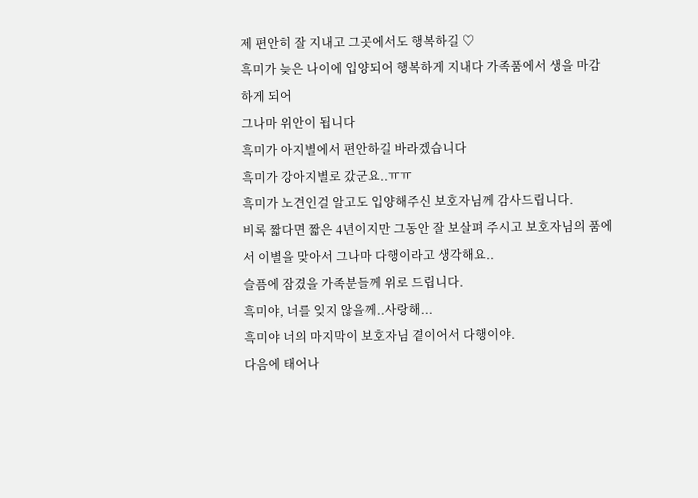제 편안히 잘 지내고 그곳에서도 행복하길 ♡
흑미가 늦은 나이에 입양되어 행복하게 지내다 가족품에서 생을 마감하게 되어
그나마 위안이 됩니다
흑미가 아지별에서 편안하길 바라겠습니다
흑미가 강아지별로 갔군요..ㅠㅠ
흑미가 노견인걸 알고도 입양해주신 보호자님께 감사드립니다.
비록 짧다면 짧은 4년이지만 그동안 잘 보살펴 주시고 보호자님의 품에서 이별을 맞아서 그나마 다행이라고 생각해요..
슬픔에 잠겼을 가족분들께 위로 드립니다.
흑미야, 너를 잊지 않을께..사랑해...
흑미야 너의 마지막이 보호자님 곁이어서 다행이야.
다음에 태어나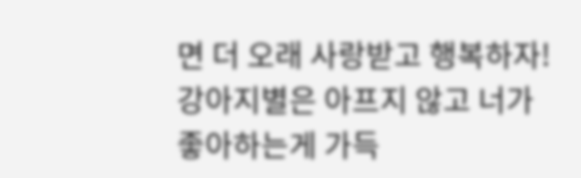면 더 오래 사랑받고 행복하자!
강아지별은 아프지 않고 너가 좋아하는게 가득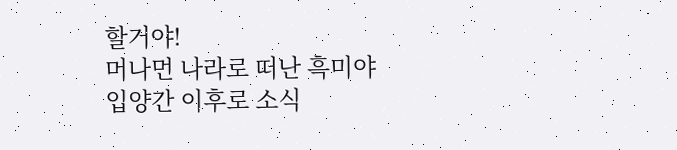할거야!
머나먼 나라로 떠난 흑미야
입양간 이후로 소식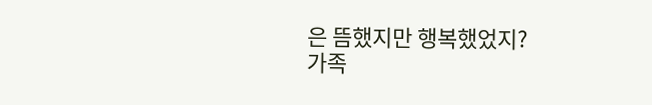은 뜸했지만 행복했었지?
가족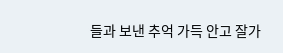들과 보낸 추억 가득 안고 잘가